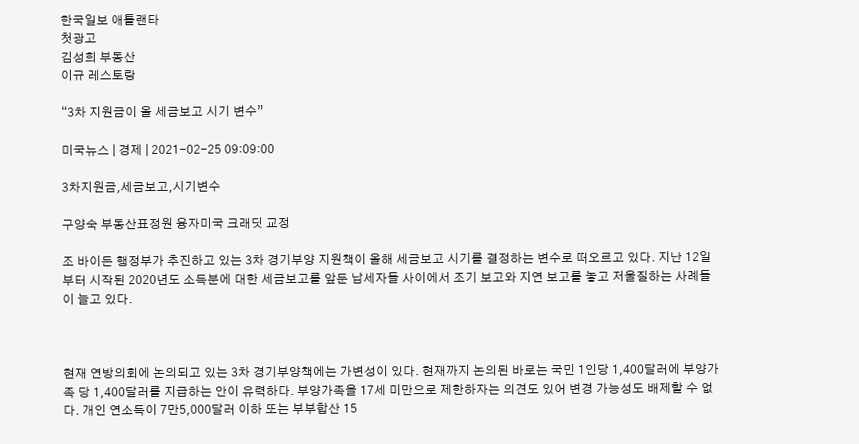한국일보 애틀랜타
첫광고
김성희 부동산
이규 레스토랑

“3차 지원금이 올 세금보고 시기 변수”

미국뉴스 | 경제 | 2021-02-25 09:09:00

3차지원금,세금보고,시기변수

구양숙 부동산표정원 융자미국 크래딧 교정

조 바이든 행정부가 추진하고 있는 3차 경기부양 지원책이 올해 세금보고 시기를 결정하는 변수로 떠오르고 있다. 지난 12일부터 시작된 2020년도 소득분에 대한 세금보고를 앞둔 납세자들 사이에서 조기 보고와 지연 보고를 놓고 저울질하는 사례들이 늘고 있다.



현재 연방의회에 논의되고 있는 3차 경기부양책에는 가변성이 있다. 현재까지 논의된 바로는 국민 1인당 1,400달러에 부양가족 당 1,400달러를 지급하는 안이 유력하다. 부양가족을 17세 미만으로 제한하자는 의견도 있어 변경 가능성도 배제할 수 없다. 개인 연소득이 7만5,000달러 이하 또는 부부합산 15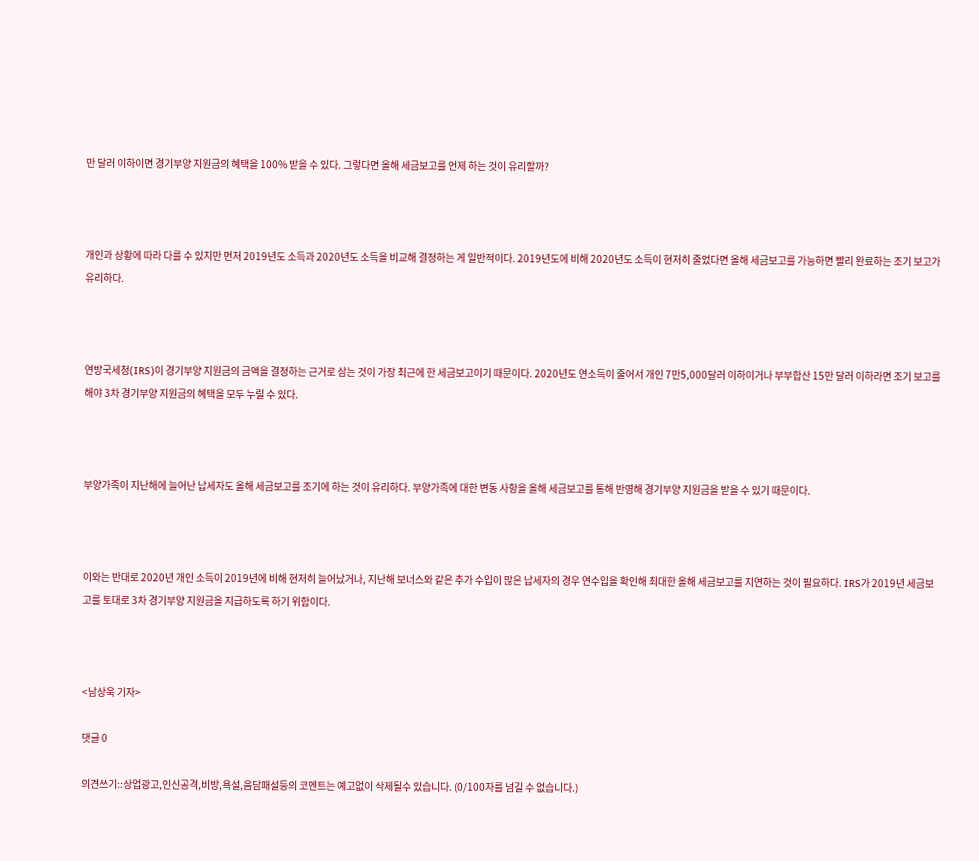만 달러 이하이면 경기부양 지원금의 혜택을 100% 받을 수 있다. 그렇다면 올해 세금보고를 언제 하는 것이 유리할까?



개인과 상황에 따라 다를 수 있지만 먼저 2019년도 소득과 2020년도 소득을 비교해 결정하는 게 일반적이다. 2019년도에 비해 2020년도 소득이 현저히 줄었다면 올해 세금보고를 가능하면 빨리 완료하는 조기 보고가 유리하다.



연방국세청(IRS)이 경기부양 지원금의 금액을 결정하는 근거로 삼는 것이 가장 최근에 한 세금보고이기 때문이다. 2020년도 연소득이 줄어서 개인 7만5,000달러 이하이거나 부부합산 15만 달러 이하라면 조기 보고를 해야 3차 경기부양 지원금의 혜택을 모두 누릴 수 있다.



부양가족이 지난해에 늘어난 납세자도 올해 세금보고를 조기에 하는 것이 유리하다. 부양가족에 대한 변동 사항을 올해 세금보고를 통해 반영해 경기부양 지원금을 받을 수 있기 때문이다.



이와는 반대로 2020년 개인 소득이 2019년에 비해 현저히 늘어났거나, 지난해 보너스와 같은 추가 수입이 많은 납세자의 경우 연수입을 확인해 최대한 올해 세금보고를 지연하는 것이 필요하다. IRS가 2019년 세금보고를 토대로 3차 경기부양 지원금을 지급하도록 하기 위함이다.



<남상욱 기자>

댓글 0

의견쓰기::상업광고,인신공격,비방,욕설,음담패설등의 코멘트는 예고없이 삭제될수 있습니다. (0/100자를 넘길 수 없습니다.)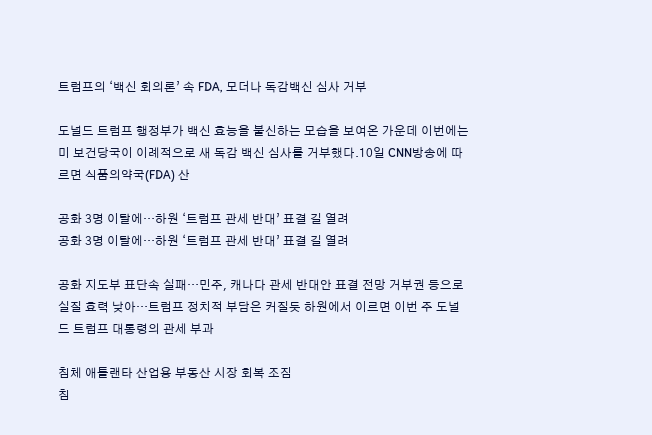트럼프의 ‘백신 회의론’ 속 FDA, 모더나 독감백신 심사 거부

도널드 트럼프 행정부가 백신 효능을 불신하는 모습을 보여온 가운데 이번에는 미 보건당국이 이례적으로 새 독감 백신 심사를 거부했다.10일 CNN방송에 따르면 식품의약국(FDA) 산

공화 3명 이탈에…하원 ‘트럼프 관세 반대’ 표결 길 열려
공화 3명 이탈에…하원 ‘트럼프 관세 반대’ 표결 길 열려

공화 지도부 표단속 실패…민주, 캐나다 관세 반대안 표결 전망 거부권 등으로 실질 효력 낮아…트럼프 정치적 부담은 커질듯 하원에서 이르면 이번 주 도널드 트럼프 대통령의 관세 부과

침체 애틀랜타 산업용 부동산 시장 회복 조짐
침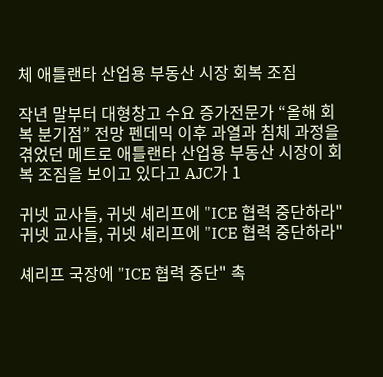체 애틀랜타 산업용 부동산 시장 회복 조짐

작년 말부터 대형창고 수요 증가전문가 “올해 회복 분기점” 전망 펜데믹 이후 과열과 침체 과정을 겪었던 메트로 애틀랜타 산업용 부동산 시장이 회복 조짐을 보이고 있다고 AJC가 1

귀넷 교사들, 귀넷 셰리프에 "ICE 협력 중단하라"
귀넷 교사들, 귀넷 셰리프에 "ICE 협력 중단하라"

셰리프 국장에 "ICE 협력 중단" 촉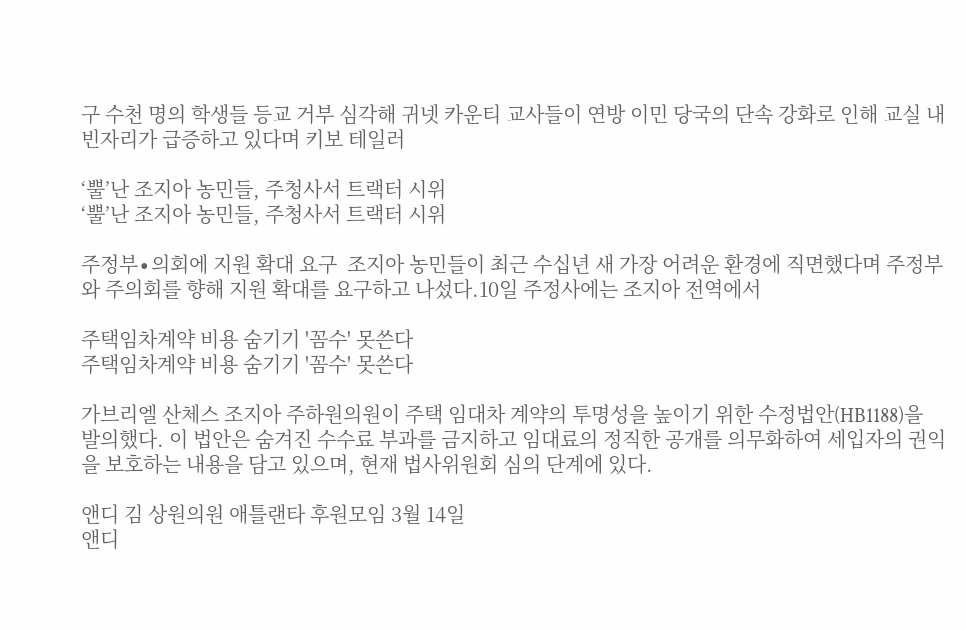구 수천 명의 학생들 등교 거부 심각해 귀넷 카운티 교사들이 연방 이민 당국의 단속 강화로 인해 교실 내 빈자리가 급증하고 있다며 키보 테일러

‘뿔’난 조지아 농민들, 주청사서 트랙터 시위
‘뿔’난 조지아 농민들, 주청사서 트랙터 시위

주정부∙의회에 지원 확대 요구  조지아 농민들이 최근 수십년 새 가장 어려운 환경에 직면했다며 주정부와 주의회를 향해 지원 확대를 요구하고 나섰다.10일 주정사에는 조지아 전역에서

주택임차계약 비용 숨기기 '꼼수' 못쓴다
주택임차계약 비용 숨기기 '꼼수' 못쓴다

가브리엘 산체스 조지아 주하원의원이 주택 임대차 계약의 투명성을 높이기 위한 수정법안(HB1188)을 발의했다. 이 법안은 숨겨진 수수료 부과를 금지하고 임대료의 정직한 공개를 의무화하여 세입자의 권익을 보호하는 내용을 담고 있으며, 현재 법사위원회 심의 단계에 있다.

앤디 김 상원의원 애틀랜타 후원모임 3월 14일
앤디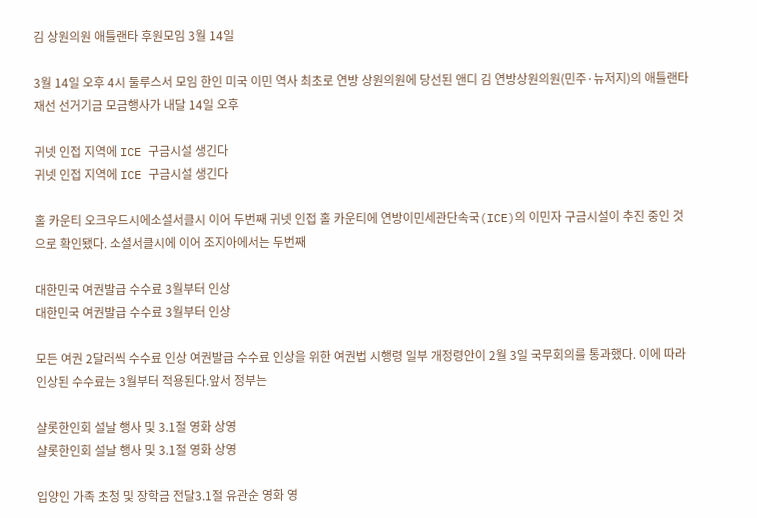김 상원의원 애틀랜타 후원모임 3월 14일

3월 14일 오후 4시 둘루스서 모임 한인 미국 이민 역사 최초로 연방 상원의원에 당선된 앤디 김 연방상원의원(민주·뉴저지)의 애틀랜타 재선 선거기금 모금행사가 내달 14일 오후

귀넷 인접 지역에 ICE 구금시설 생긴다
귀넷 인접 지역에 ICE 구금시설 생긴다

홀 카운티 오크우드시에소셜서클시 이어 두번째 귀넷 인접 홀 카운티에 연방이민세관단속국(ICE)의 이민자 구금시설이 추진 중인 것으로 확인됐다. 소셜서클시에 이어 조지아에서는 두번째

대한민국 여권발급 수수료 3월부터 인상
대한민국 여권발급 수수료 3월부터 인상

모든 여권 2달러씩 수수료 인상 여권발급 수수료 인상을 위한 여권법 시행령 일부 개정령안이 2월 3일 국무회의를 통과했다. 이에 따라 인상된 수수료는 3월부터 적용된다.앞서 정부는

샬롯한인회 설날 행사 및 3.1절 영화 상영
샬롯한인회 설날 행사 및 3.1절 영화 상영

입양인 가족 초청 및 장학금 전달3.1절 유관순 영화 영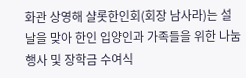화관 상영해 샬롯한인회(회장 남사라)는 설날을 맞아 한인 입양인과 가족들을 위한 나눔행사 및 장학금 수여식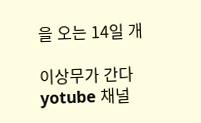을 오는 14일 개

이상무가 간다 yotube 채널